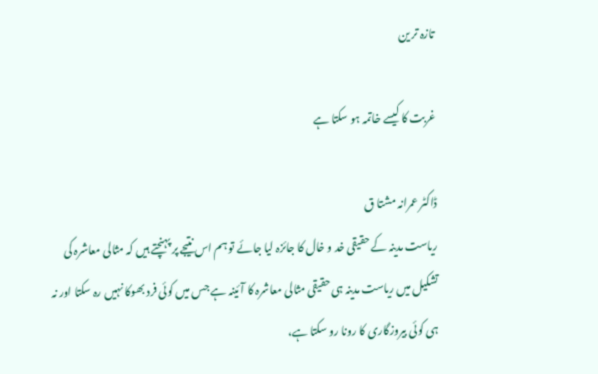تازہ تر ین

غربت کا کیسے خاتمہ ہو سکتا ہے

ڈاکٹر عمرانہ مشتا ق
ریاست مدینہ کے حقیقی خد و خال کا جائزہ لیا جائے تو ہم اس نتیجے پر پہنچتے ہیں کہ مثالی معاشرہ کی تشکیل میں ریاست مدینہ ہی حقیقی مثالی معاشرہ کا آئینہ ہے جس میں کوئی فرد بھوکا نہیں رہ سکتا اور نہ ہی کوئی بیروزگاری کا رونا رو سکتا ہے،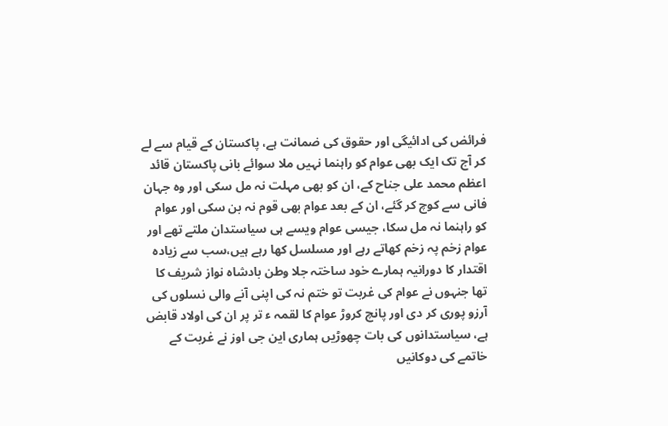فرائض کی ادائیگی اور حقوق کی ضمانت ہے، پاکستان کے قیام سے لے کر آج تک ایک بھی عوام کو راہنما نہیں ملا سوائے بانی پاکستان قائد اعظم محمد علی جناح کے، ان کو بھی مہلت نہ مل سکی اور وہ جہان فانی سے کوچ کر گئے، ان کے بعد عوام بھی قوم نہ بن سکی اور عوام کو راہنما نہ مل سکا، جیسی عوام ویسے ہی سیاستدان ملتے تھے اور عوام زخم پہ زخم کھاتے رہے اور مسلسل کھا رہے ہیں،سب سے زیادہ اقتدار کا دورانیہ ہمارے خود ساختہ جلا وطن بادشاہ نواز شریف کا تھا جنہوں نے عوام کی غربت تو ختم نہ کی اپنی آنے والی نسلوں کی آرزو پوری کر دی اور پانچ کروڑ عوام کا لقمہ ء تر پر ان کی اولاد قابض ہے، سیاستدانوں کی بات چھوڑیں ہماری این جی اوز نے غربت کے خاتمے کی دوکانیں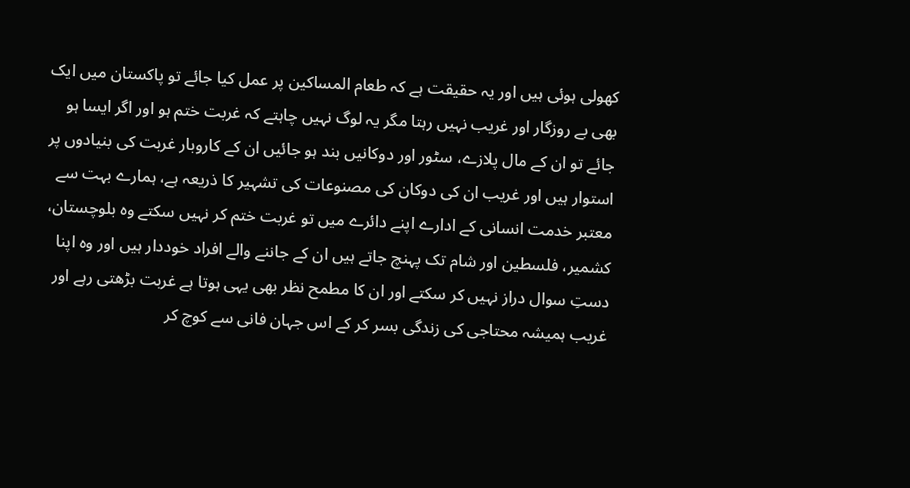کھولی ہوئی ہیں اور یہ حقیقت ہے کہ طعام المساکین پر عمل کیا جائے تو پاکستان میں ایک بھی بے روزگار اور غریب نہیں رہتا مگر یہ لوگ نہیں چاہتے کہ غربت ختم ہو اور اگر ایسا ہو جائے تو ان کے مال پلازے، سٹور اور دوکانیں بند ہو جائیں ان کے کاروبار غربت کی بنیادوں پر استوار ہیں اور غریب ان کی دوکان کی مصنوعات کی تشہیر کا ذریعہ ہے، ہمارے بہت سے معتبر خدمت انسانی کے ادارے اپنے دائرے میں تو غربت ختم کر نہیں سکتے وہ بلوچستان، کشمیر، فلسطین اور شام تک پہنچ جاتے ہیں ان کے جاننے والے افراد خوددار ہیں اور وہ اپنا دستِ سوال دراز نہیں کر سکتے اور ان کا مطمح نظر بھی یہی ہوتا ہے غربت بڑھتی رہے اور غریب ہمیشہ محتاجی کی زندگی بسر کر کے اس جہان فانی سے کوچ کر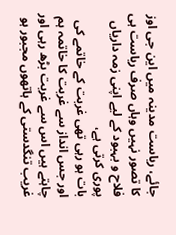جائے، ریاست مدینہ میں این جی اوز کا تصور نہیں وہاں صرف ریاست ہی فلاح و بہبود کے لیے اپنی زمہ داریاں پوری کرتی ہے،
بات ہو رہی تھی غربت کے خاتمے کی اور جس انداز سے غربت کا خاتمہ ہم چاہتے ہیں اس سے غربت بڑھ رہی اور غریب تنگدستی کے ہاتھوں مجبور ہو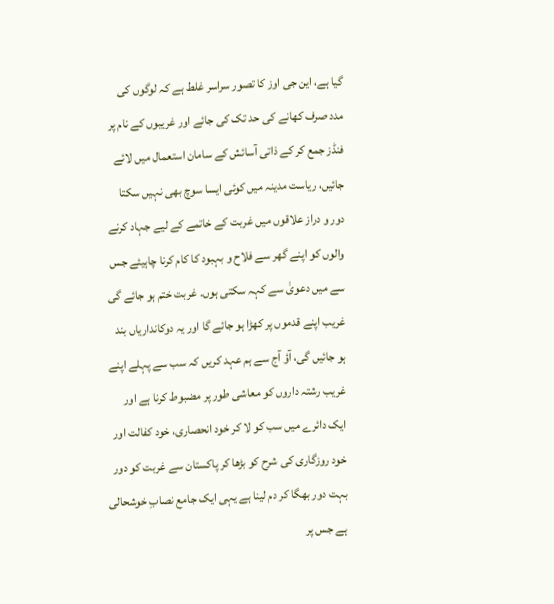گیا ہے، این جی اوز کا تصور سراسر غلط ہے کہ لوگوں کی مدد صرف کھانے کی حد تک کی جائے اور غریبوں کے نام پر فنڈز جمع کر کے ذاتی آسائش کے سامان استعمال میں لائے جائیں، ریاست مدینہ میں کوئی ایسا سوچ بھی نہیں سکتا دور و دراز علاقوں میں غربت کے خاتمے کے لیے جہاد کرنے والوں کو اپنے گھر سے فلاح و بہبود کا کام کرنا چاہیئے جس سے میں دعویٰ سے کہہ سکتی ہوں۔ غربت ختم ہو جائے گی غریب اپنے قدموں پر کھڑا ہو جائے گا اور یہ دوکانداریاں بند ہو جائیں گی، آؤ آج سے ہم عہد کریں کہ سب سے پہلے اپنے غریب رشتہ داروں کو معاشی طور پر مضبوط کرنا ہے اور ایک دائرے میں سب کو لا کر خود انحصاری، خود کفالت اور خود روزگاری کی شرح کو بڑھا کر پاکستان سے غربت کو دور بہت دور بھگا کر دم لینا ہے یہی ایک جامع نصابِ خوشحالی ہے جس پر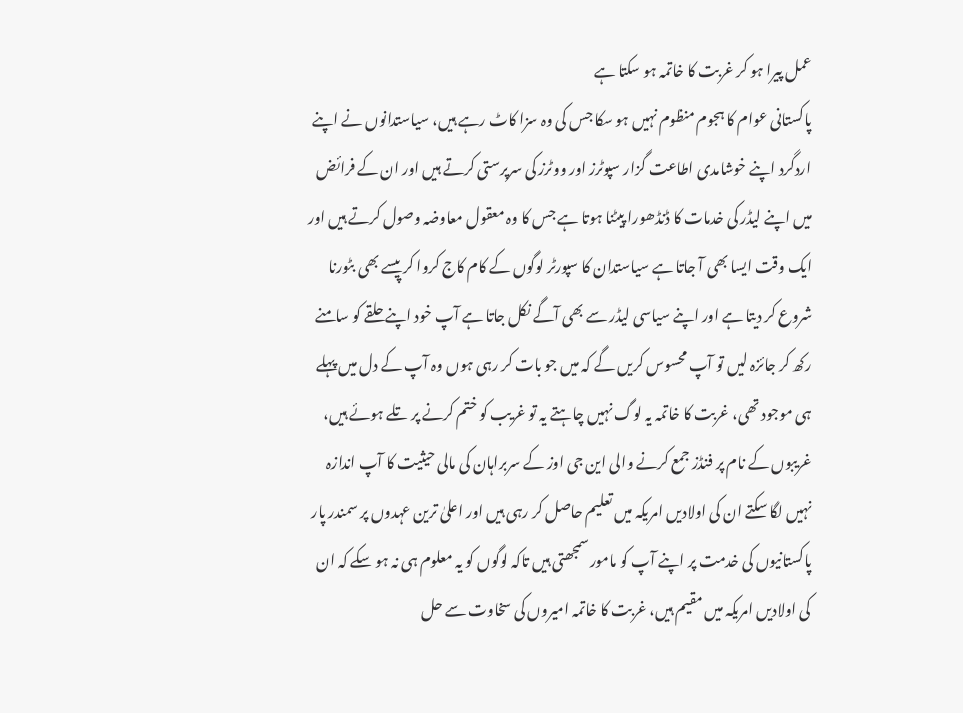عمل پیرا ہو کر غربت کا خاتمہ ہو سکتا ہے
پاکستانی عوام کا ہجوم منظوم نہیں ہو سکا جس کی وہ سزا کاٹ رہے ہیں، سیاستدانوں نے اپنے اردگرد اپنے خوشامدی اطاعت گزار سپوٹرز اور ووٹرز کی سرپرستی کرتے ہیں اور ان کے فرائض میں اپنے لیڈر کی خدمات کا ڈنڈھورا پیٹنا ہوتا ہے جس کا وہ معقول معاوضہ وصول کرتے ہیں اور ایک وقت ایسا بھی آ جاتا ہے سیاستدان کا سپورٹر لوگوں کے کام کاج کروا کر پیسے بھی بٹورنا شروع کر دیتا ہے اور اپنے سیاسی لیڈر سے بھی آگے نکل جاتا ہے آپ خود اپنے حلقے کو سامنے رکھ کر جائزہ لیں تو آپ محسوس کریں گے کہ میں جو بات کر رہی ہوں وہ آپ کے دل میں پہلے ہی موجود تھی، غربت کا خاتمہ یہ لوگ نہیں چاہتے یہ تو غریب کو ختم کرنے پر تلے ہوئے ہیں، غریبوں کے نام پر فنڈز جمع کرنے والی این جی اوز کے سربراہان کی مالی حیثیت کا آپ اندازہ نہیں لگا سکتے ان کی اولادیں امریکہ میں تعلیم حاصل کر رہی ہیں اور اعلیٰ ترین عہدوں پر سمندر پار پاکستانیوں کی خدمت پر اپنے آپ کو مامور سمجھتی ہیں تاکہ لوگوں کو یہ معلوم ہی نہ ہو سکے کہ ان کی اولادیں امریکہ میں مقیم ہیں، غربت کا خاتمہ امیروں کی سخاوت سے حل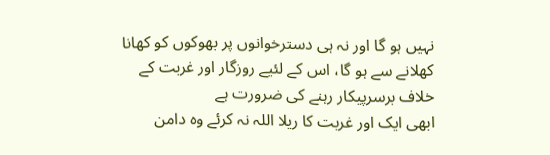نہیں ہو گا اور نہ ہی دسترخوانوں پر بھوکوں کو کھانا کھلانے سے ہو گا، اس کے لئیے روزگار اور غربت کے خلاف برسرپیکار رہنے کی ضرورت ہے
ابھی ایک اور غربت کا ریلا اللہ نہ کرئے وہ دامن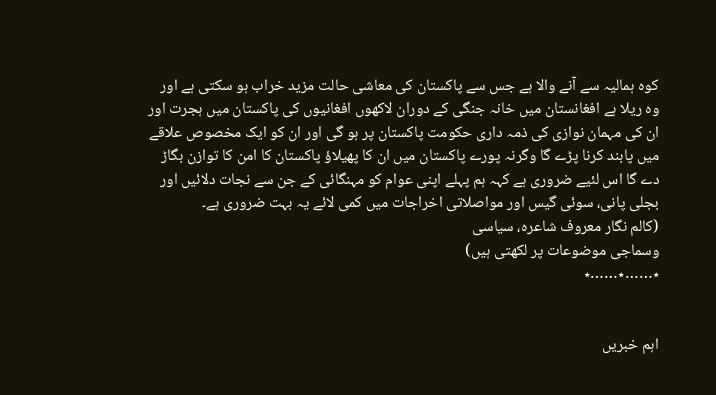کوہ ہمالیہ سے آنے والا ہے جس سے پاکستان کی معاشی حالت مزید خراب ہو سکتی ہے اور وہ ریلا ہے افغانستان میں خانہ جنگی کے دوران لاکھوں افغانیوں کی پاکستان میں ہجرت اور ان کی مہمان نوازی کی ذمہ داری حکومت پاکستان پر ہو گی اور ان کو ایک مخصوص علاقے میں پابند کرنا پڑے گا وگرنہ پورے پاکستان میں ان کا پھیلاؤ پاکستان کا امن کا توازن بگاڑ دے گا اس لئیے ضروری ہے کہہ ہم پہلے اپنی عوام کو مہنگائی کے جن سے نجات دلائیں اور بجلی پانی، سوئی گیس اور مواصلاتی اخراجات میں کمی لائے یہ بہت ضروری ہے۔
(کالم نگار معروف شاعرہ، سیاسی
وسماجی موضوعات پر لکھتی ہیں)
٭……٭……٭


اہم خبریں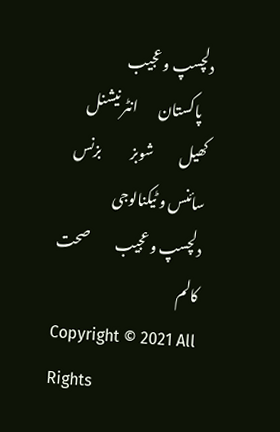دلچسپ و عجیب
   پاکستان       انٹر نیشنل          کھیل         شوبز          بزنس          سائنس و ٹیکنالوجی         دلچسپ و عجیب         صحت        کالم
Copyright © 2021 All Rights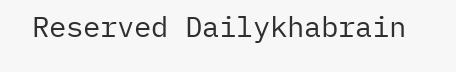Reserved Dailykhabrain